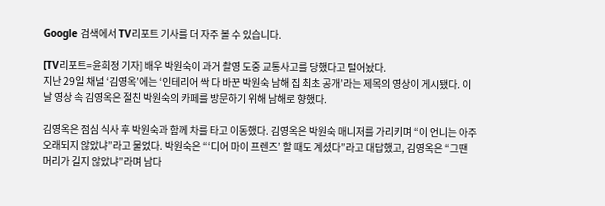Google 검색에서 TV리포트 기사를 더 자주 볼 수 있습니다.

[TV리포트=윤희정 기자] 배우 박원숙이 과거 촬영 도중 교통사고를 당했다고 털어놨다.
지난 29일 채널 ‘김영옥’에는 ‘인테리어 싹 다 바꾼 박원숙 남해 집 최초 공개’라는 제목의 영상이 게시됐다. 이날 영상 속 김영옥은 절친 박원숙의 카페를 방문하기 위해 남해로 향했다.

김영옥은 점심 식사 후 박원숙과 함께 차를 타고 이동했다. 김영옥은 박원숙 매니저를 가리키며 “이 언니는 아주 오래되지 않았냐”라고 물었다. 박원숙은 “‘디어 마이 프렌즈’ 할 때도 계셨다”라고 대답했고, 김영옥은 “그땐 머리가 길지 않았냐”라며 남다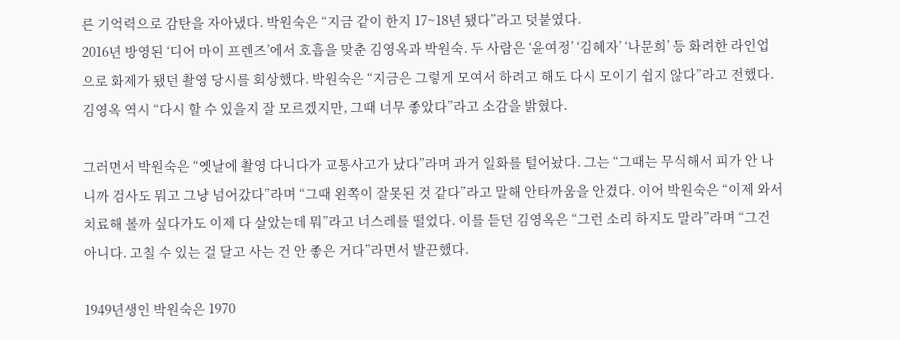른 기억력으로 감탄을 자아냈다. 박원숙은 “지금 같이 한지 17~18년 됐다”라고 덧붙였다.
2016년 방영된 ‘디어 마이 프렌즈’에서 호흡을 맞춘 김영옥과 박원숙. 두 사람은 ‘윤여정’ ‘김혜자’ ‘나문희’ 등 화려한 라인업으로 화제가 됐던 촬영 당시를 회상했다. 박원숙은 “지금은 그렇게 모여서 하려고 해도 다시 모이기 쉽지 않다”라고 전했다. 김영옥 역시 “다시 할 수 있을지 잘 모르겠지만, 그때 너무 좋았다”라고 소감을 밝혔다.

그러면서 박원숙은 “옛날에 촬영 다니다가 교통사고가 났다”라며 과거 일화를 털어놨다. 그는 “그때는 무식해서 피가 안 나니까 검사도 뭐고 그냥 넘어갔다”라며 “그때 왼쪽이 잘못된 것 같다”라고 말해 안타까움을 안겼다. 이어 박원숙은 “이제 와서 치료해 볼까 싶다가도 이제 다 살았는데 뭐”라고 너스레를 떨었다. 이를 듣던 김영옥은 “그런 소리 하지도 말라”라며 “그건 아니다. 고칠 수 있는 걸 달고 사는 건 안 좋은 거다”라면서 발끈했다.

1949년생인 박원숙은 1970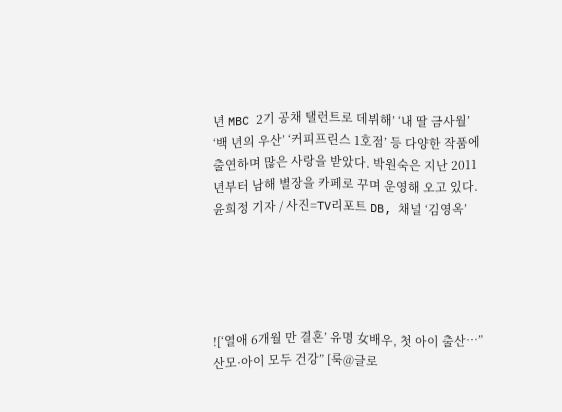년 MBC 2기 공채 탤런트로 데뷔해’ ‘내 딸 금사월’ ‘백 년의 우산’ ‘커피프린스 1호점’ 등 다양한 작품에 출연하며 많은 사랑을 받았다. 박원숙은 지난 2011년부터 남해 별장을 카페로 꾸며 운영해 오고 있다.
윤희정 기자 / 사진=TV리포트 DB, 채널 ‘김영옥’





![‘열애 6개월 만 결혼’ 유명 女배우, 첫 아이 출산…”산모·아이 모두 건강” [룩@글로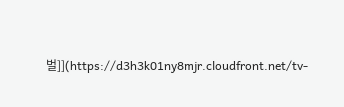벌]](https://d3h3k01ny8mjr.cloudfront.net/tv-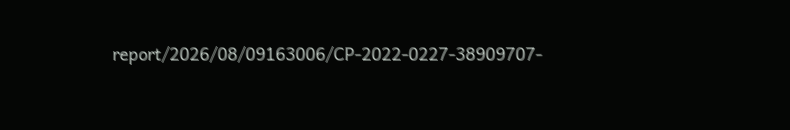report/2026/08/09163006/CP-2022-0227-38909707-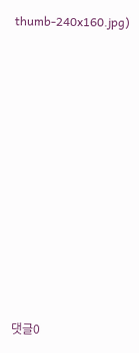thumb-240x160.jpg)













댓글0